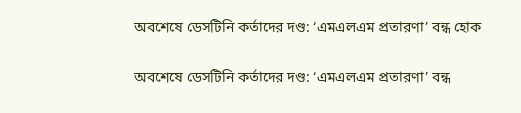অবশেষে ডেসটিনি কর্তাদের দণ্ড: ‘এমএলএম প্রতারণা’ বন্ধ হোক

অবশেষে ডেসটিনি কর্তাদের দণ্ড: ‘এমএলএম প্রতারণা’ বন্ধ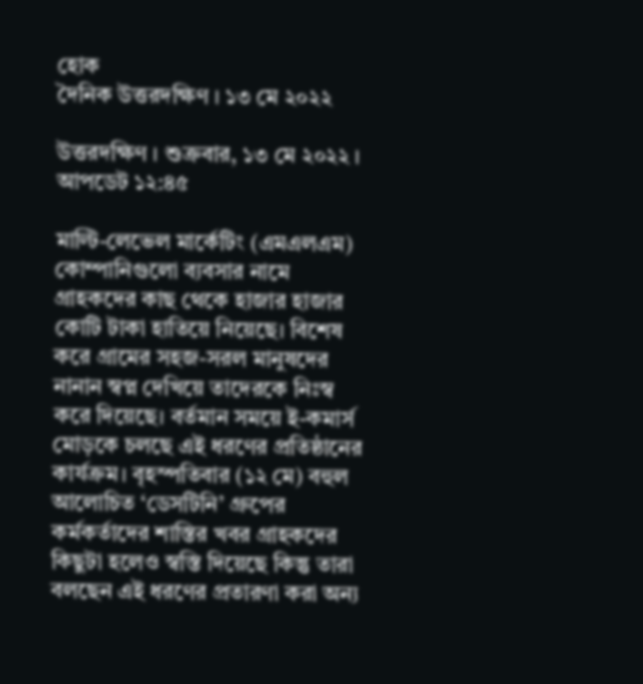হোক
দৈনিক উত্তরদক্ষিণ । ১৩ মে ২০২২

উত্তরদক্ষিণ । শুক্রবার, ১৩ মে ২০২২ । আপডেট ১২:৪৫

মাল্টি-লেভেল মার্কেটিং (এমএলএম) কোম্পানিগুলো ব্যবসার নামে গ্রাহকদের কাছ থেকে হাজার হাজার কোটি টাকা হাতিয়ে নিয়েছে। বিশেষ করে গ্রামের সহজ-সরল মানুষদের নানান স্বপ্ন দেখিয়ে তাদেরকে নিঃস্ব করে দিয়েছে। বর্তমান সময়ে ই-কমার্স মোড়কে চলছে এই ধরণের প্রতিষ্ঠানের কার্যক্রম। বৃহস্পতিবার (১২ মে) বহুল আলোচিত ‘ডেসটিনি’ গ্রুপের কর্মকর্তাদের শাস্তির খবর গ্রাহকদের কিছুটা হলেও স্বস্তি দিয়েছে কিন্তু তারা বলছেন এই ধরণের প্রতারণা করা অন্য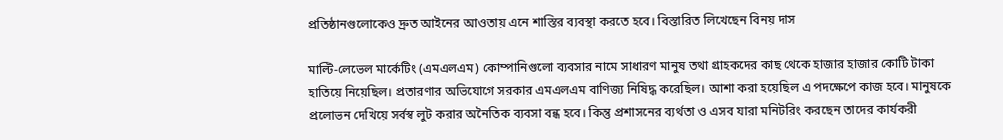প্রতিষ্ঠানগুলোকেও দ্রুত আইনের আওতায় এনে শাস্তির ব্যবস্থা করতে হবে। বিস্তারিত লিখেছেন বিনয় দাস

মাল্টি-লেভেল মার্কেটিং (এমএলএম) কোম্পানিগুলো ব্যবসার নামে সাধারণ মানুষ তথা গ্রাহকদের কাছ থেকে হাজার হাজার কোটি টাকা হাতিয়ে নিয়েছিল। প্রতারণার অভিযোগে সরকার এমএলএম বাণিজ্য নিষিদ্ধ করেছিল। আশা করা হয়েছিল এ পদক্ষেপে কাজ হবে। মানুষকে প্রলোভন দেখিয়ে সর্বস্ব লুট করার অনৈতিক ব্যবসা বন্ধ হবে। কিন্তু প্রশাসনের ব্যর্থতা ও এসব যারা মনিটরিং করছেন তাদের কার্যকরী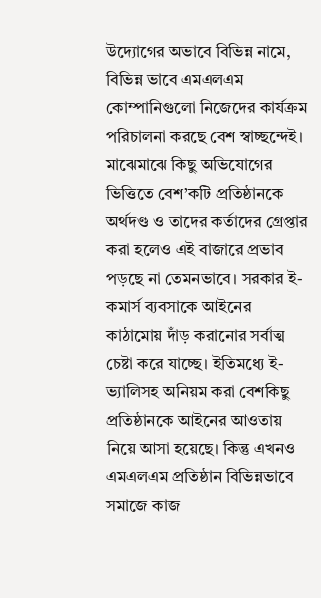উদ্যোগের অভাবে বিভিন্ন নামে, বিভিন্ন ভাবে এমএলএম কোম্পানিগুলো নিজেদের কার্যক্রম পরিচালনা করছে বেশ স্বাচ্ছন্দেই। মাঝেমাঝে কিছু অভিযোগের ভিত্তিতে বেশ’কটি প্রতিষ্ঠানকে অর্থদণ্ড ও তাদের কর্তাদের গ্রেপ্তার করা হলেও এই বাজারে প্রভাব পড়ছে না তেমনভাবে। সরকার ই-কমার্স ব্যবসাকে আইনের কাঠামোয় দাঁড় করানোর সর্বাত্ম চেষ্টা করে যাচ্ছে। ইতিমধ্যে ই-ভ্যালিসহ অনিয়ম করা বেশকিছু প্রতিষ্ঠানকে আইনের আওতায় নিয়ে আসা হয়েছে। কিন্তু এখনও এমএলএম প্রতিষ্ঠান বিভিন্নভাবে সমাজে কাজ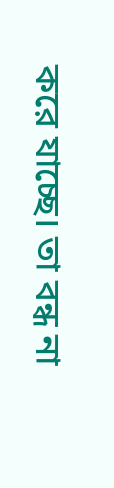করে যাচ্ছে। তা বন্ধ না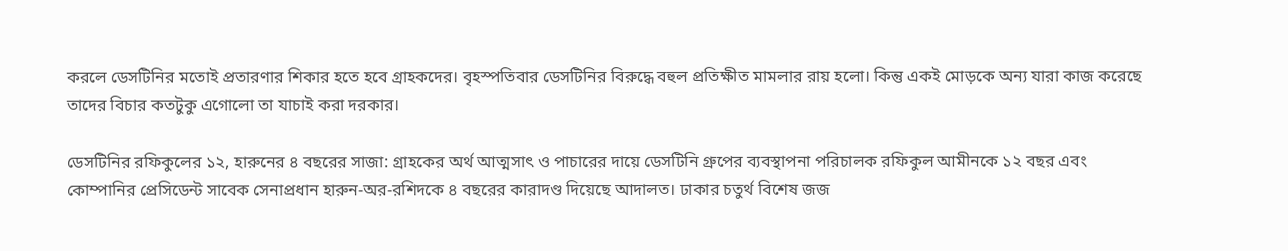করলে ডেসটিনির মতোই প্রতারণার শিকার হতে হবে গ্রাহকদের। বৃহস্পতিবার ডেসটিনির বিরুদ্ধে বহুল প্রতিক্ষীত মামলার রায় হলো। কিন্তু একই মোড়কে অন্য যারা কাজ করেছে তাদের বিচার কতটুকু এগোলো তা যাচাই করা দরকার।

ডেসটিনির রফিকুলের ১২, হারুনের ৪ বছরের সাজা: গ্রাহকের অর্থ আত্মসাৎ ও পাচারের দায়ে ডেসটিনি গ্রুপের ব্যবস্থাপনা পরিচালক রফিকুল আমীনকে ১২ বছর এবং কোম্পানির প্রেসিডেন্ট সাবেক সেনাপ্রধান হারুন-অর-রশিদকে ৪ বছরের কারাদণ্ড দিয়েছে আদালত। ঢাকার চতুর্থ বিশেষ জজ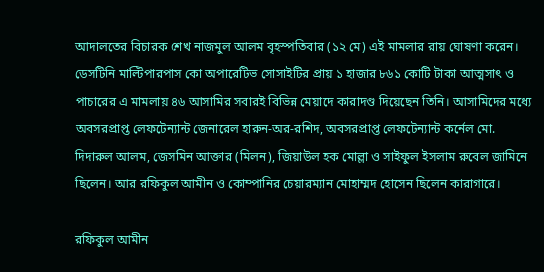আদালতের বিচারক শেখ নাজমুল আলম বৃহস্পতিবার (১২ মে) এই মামলার রায় ঘোষণা করেন। ডেসটিনি মাল্টিপারপাস কো অপারেটিভ সোসাইটির প্রায় ১ হাজার ৮৬১ কোটি টাকা আত্মসাৎ ও পাচারের এ মামলায় ৪৬ আসামির সবারই বিভিন্ন মেয়াদে কারাদণ্ড দিয়েছেন তিনি। আসামিদের মধ্যে অবসরপ্রাপ্ত লেফটেন্যান্ট জেনারেল হারুন-অর-রশিদ, অবসরপ্রাপ্ত লেফটেন্যান্ট কর্নেল মো. দিদারুল আলম, জেসমিন আক্তার (মিলন), জিয়াউল হক মোল্লা ও সাইফুল ইসলাম রুবেল জামিনে ছিলেন। আর রফিকুল আমীন ও কোম্পানির চেয়ারম্যান মোহাম্মদ হোসেন ছিলেন কারাগারে।

রফিকুল আমীন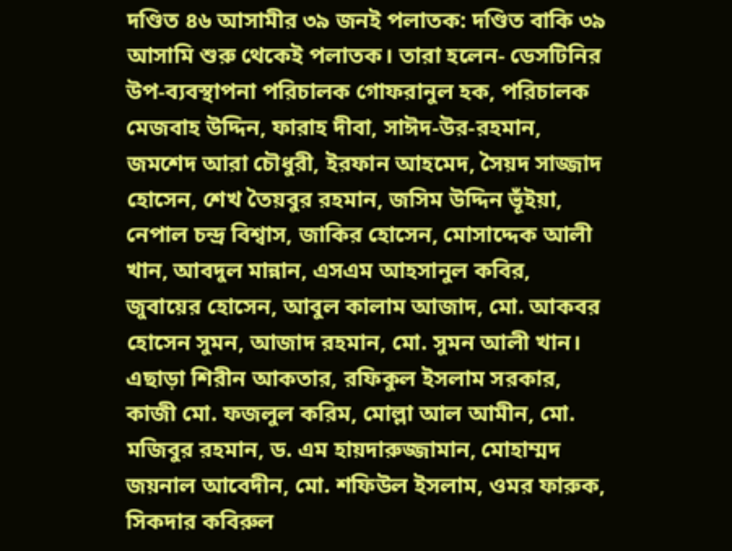দণ্ডিত ৪৬ আসামীর ৩৯ জনই পলাতক: দণ্ডিত বাকি ৩৯ আসামি শুরু থেকেই পলাতক। তারা হলেন- ডেসটিনির উপ-ব্যবস্থাপনা পরিচালক গোফরানুল হক, পরিচালক মেজবাহ উদ্দিন, ফারাহ দীবা, সাঈদ-উর-রহমান, জমশেদ আরা চৌধুরী, ইরফান আহমেদ, সৈয়দ সাজ্জাদ হোসেন, শেখ তৈয়বুর রহমান, জসিম উদ্দিন ভূঁইয়া, নেপাল চন্দ্র বিশ্বাস, জাকির হোসেন, মোসাদ্দেক আলী খান, আবদুল মান্নান, এসএম আহসানুল কবির, জুবায়ের হোসেন, আবুল কালাম আজাদ, মো. আকবর হোসেন সুমন, আজাদ রহমান, মো. সুমন আলী খান। এছাড়া শিরীন আকতার, রফিকুল ইসলাম সরকার, কাজী মো. ফজলুল করিম, মোল্লা আল আমীন, মো. মজিবুর রহমান, ড. এম হায়দারুজ্জামান, মোহাম্মদ জয়নাল আবেদীন, মো. শফিউল ইসলাম, ওমর ফারুক, সিকদার কবিরুল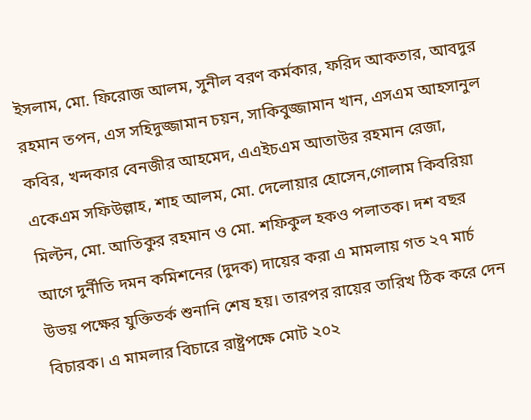ইসলাম, মো. ফিরোজ আলম, সুনীল বরণ কর্মকার, ফরিদ আকতার, আবদুর রহমান তপন, এস সহিদুজ্জামান চয়ন, সাকিবুজ্জামান খান, এসএম আহসানুল কবির, খন্দকার বেনজীর আহমেদ, এএইচএম আতাউর রহমান রেজা, একেএম সফিউল্লাহ, শাহ আলম, মো. দেলোয়ার হোসেন,গোলাম কিবরিয়া মিল্টন, মো. আতিকুর রহমান ও মো. শফিকুল হকও পলাতক। দশ বছর আগে দুর্নীতি দমন কমিশনের (দুদক) দায়ের করা এ মামলায় গত ২৭ মার্চ উভয় পক্ষের যুক্তিতর্ক শুনানি শেষ হয়। তারপর রায়ের তারিখ ঠিক করে দেন বিচারক। এ মামলার বিচারে রাষ্ট্রপক্ষে মোট ২০২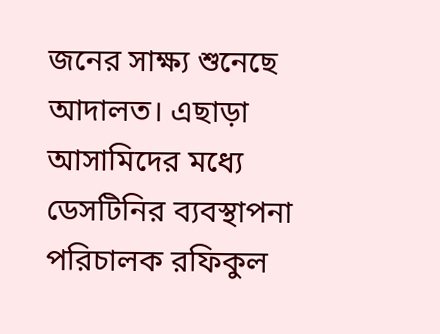জনের সাক্ষ্য শুনেছে আদালত। এছাড়া আসামিদের মধ্যে ডেসটিনির ব্যবস্থাপনা পরিচালক রফিকুল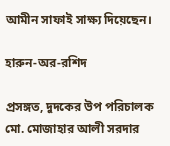আমীন সাফাই সাক্ষ্য দিয়েছেন।

হারুন-অর-রশিদ

প্রসঙ্গত, দুদকের উপ পরিচালক মো. মোজাহার আলী সরদার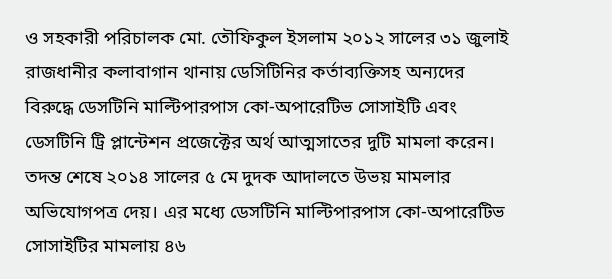ও সহকারী পরিচালক মো. তৌফিকুল ইসলাম ২০১২ সালের ৩১ জুলাই রাজধানীর কলাবাগান থানায় ডেসিটিনির কর্তাব্যক্তিসহ অন্যদের বিরুদ্ধে ডেসটিনি মাল্টিপারপাস কো-অপারেটিভ সোসাইটি এবং ডেসটিনি ট্রি প্লান্টেশন প্রজেক্টের অর্থ আত্মসাতের দুটি মামলা করেন। তদন্ত শেষে ২০১৪ সালের ৫ মে দুদক আদালতে উভয় মামলার অভিযোগপত্র দেয়। এর মধ্যে ডেসটিনি মাল্টিপারপাস কো-অপারেটিভ সোসাইটির মামলায় ৪৬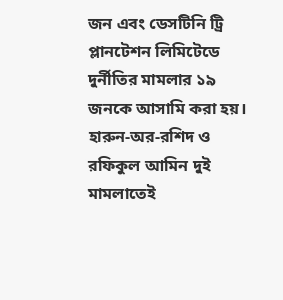জন এবং ডেসটিনি ট্রি প্লানটেশন লিমিটেডে দুর্নীতির মামলার ১৯ জনকে আসামি করা হয়। হারুন-অর-রশিদ ও রফিকুল আমিন দুই মামলাতেই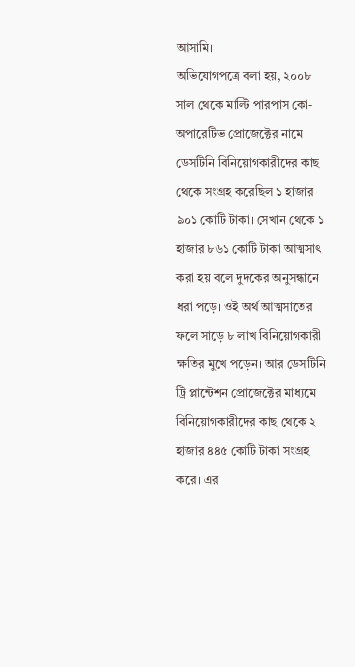আসামি।
অভিযোগপত্রে বলা হয়, ২০০৮ সাল থেকে মাল্টি পারপাস কো-অপারেটিভ প্রোজেক্টের নামে ডেসটিনি বিনিয়োগকারীদের কাছ থেকে সংগ্রহ করেছিল ১ হাজার ৯০১ কোটি টাকা। সেখান থেকে ১ হাজার ৮৬১ কোটি টাকা আত্মসাৎ করা হয় বলে দুদকের অনুসন্ধানে ধরা পড়ে। ওই অর্থ আত্মসাতের ফলে সাড়ে ৮ লাখ বিনিয়োগকারী ক্ষতির মুখে পড়েন। আর ডেসটিনি ট্রি প্লান্টেশন প্রোজেক্টের মাধ্যমে বিনিয়োগকারীদের কাছ থেকে ২ হাজার ৪৪৫ কোটি টাকা সংগ্রহ করে। এর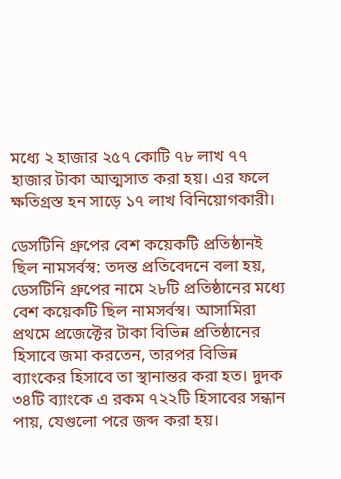মধ্যে ২ হাজার ২৫৭ কোটি ৭৮ লাখ ৭৭ হাজার টাকা আত্মসাত করা হয়। এর ফলে ক্ষতিগ্রস্ত হন সাড়ে ১৭ লাখ বিনিয়োগকারী।

ডেসটিনি গ্রুপের বেশ কয়েকটি প্রতিষ্ঠানই ছিল নামসর্বস্ব: তদন্ত প্রতিবেদনে বলা হয়, ডেসটিনি গ্রুপের নামে ২৮টি প্রতিষ্ঠানের মধ্যে বেশ কয়েকটি ছিল নামসর্বস্ব। আসামিরা প্রথমে প্রজেক্টের টাকা বিভিন্ন প্রতিষ্ঠানের হিসাবে জমা করতেন, তারপর বিভিন্ন ব্যাংকের হিসাবে তা স্থানান্তর করা হত। দুদক ৩৪টি ব্যাংকে এ রকম ৭২২টি হিসাবের সন্ধান পায়, যেগুলো পরে জব্দ করা হয়।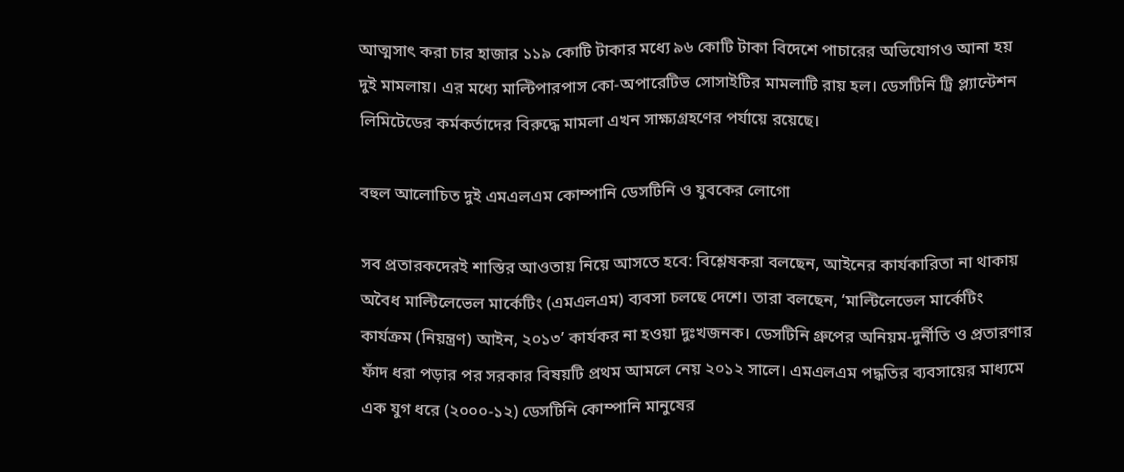আত্মসাৎ করা চার হাজার ১১৯ কোটি টাকার মধ্যে ৯৬ কোটি টাকা বিদেশে পাচারের অভিযোগও আনা হয় দুই মামলায়। এর মধ্যে মাল্টিপারপাস কো-অপারেটিভ সোসাইটির মামলাটি রায় হল। ডেসটিনি ট্রি প্ল্যান্টেশন লিমিটেডের কর্মকর্তাদের বিরুদ্ধে মামলা এখন সাক্ষ্যগ্রহণের পর্যায়ে রয়েছে।

বহুল আলোচিত দুই এমএলএম কোম্পানি ডেসটিনি ও যুবকের লোগো

সব প্রতারকদেরই শাস্তির আওতায় নিয়ে আসতে হবে: বিশ্লেষকরা বলছেন, আইনের কার্যকারিতা না থাকায় অবৈধ মাল্টিলেভেল মার্কেটিং (এমএলএম) ব্যবসা চলছে দেশে। তারা বলছেন, ‘মাল্টিলেভেল মার্কেটিং কার্যক্রম (নিয়ন্ত্রণ) আইন, ২০১৩’ কার্যকর না হওয়া দুঃখজনক। ডেসটিনি গ্রুপের অনিয়ম-দুর্নীতি ও প্রতারণার ফাঁদ ধরা পড়ার পর সরকার বিষয়টি প্রথম আমলে নেয় ২০১২ সালে। এমএলএম পদ্ধতির ব্যবসায়ের মাধ্যমে এক যুগ ধরে (২০০০-১২) ডেসটিনি কোম্পানি মানুষের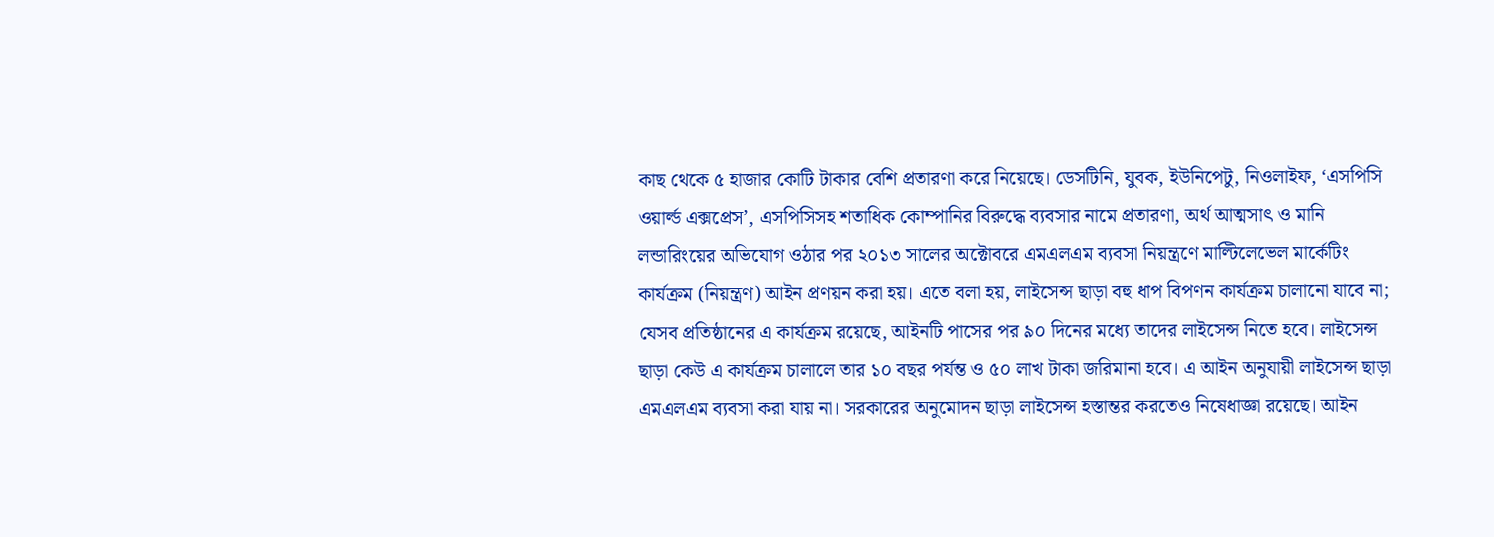কাছ থেকে ৫ হাজার কোটি টাকার বেশি প্রতারণা করে নিয়েছে। ডেসটিনি, যুবক, ইউনিপেটু, নিওলাইফ, ‘এসপিসি ওয়ার্ল্ড এক্সপ্রেস’, এসপিসিসহ শতাধিক কোম্পানির বিরুদ্ধে ব্যবসার নামে প্রতারণা, অর্থ আত্মসাৎ ও মানি লন্ডারিংয়ের অভিযোগ ওঠার পর ২০১৩ সালের অক্টোবরে এমএলএম ব্যবসা নিয়ন্ত্রণে মাল্টিলেভেল মার্কেটিং কার্যক্রম (নিয়ন্ত্রণ) আইন প্রণয়ন করা হয়। এতে বলা হয়, লাইসেন্স ছাড়া বহু ধাপ বিপণন কার্যক্রম চালানো যাবে না; যেসব প্রতিষ্ঠানের এ কার্যক্রম রয়েছে, আইনটি পাসের পর ৯০ দিনের মধ্যে তাদের লাইসেন্স নিতে হবে। লাইসেন্স ছাড়া কেউ এ কার্যক্রম চালালে তার ১০ বছর পর্যন্ত ও ৫০ লাখ টাকা জরিমানা হবে। এ আইন অনুযায়ী লাইসেন্স ছাড়া এমএলএম ব্যবসা করা যায় না। সরকারের অনুমোদন ছাড়া লাইসেন্স হস্তান্তর করতেও নিষেধাজ্ঞা রয়েছে। আইন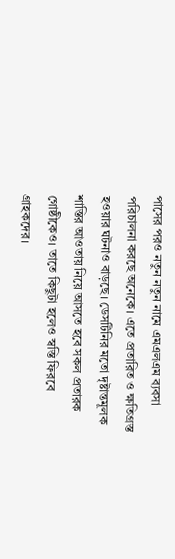পাসের পরও নতুন নতুন নামে এমএলএম ব্যবসা পরিচালনা করছে অনেকে। এতে প্রতারিত ও ক্ষতিগ্রস্ত হওয়ার ঘটনাও বাড়ছে। ডেসটিনির মতো দৃষ্টান্তমূলক শাস্তির আওতায় নিয়ে আসতে হবে সকল প্রতারক গোষ্ঠীকেও। তাতে কিছুটা হলেও স্বস্তি ফিরবে গ্রাহকদের।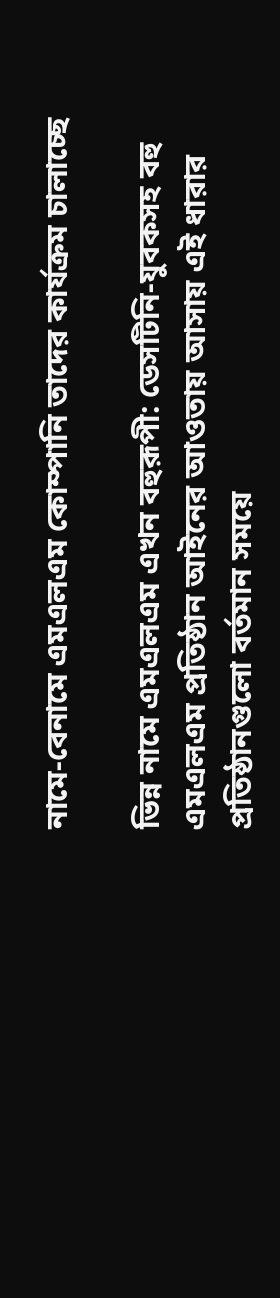নামে-বেনামে এমএলএম কোম্পানি তাদের কার্যক্রম চালাচ্ছে

ভিন্ন নামে এমএলএম এখন বহুরূপী: ডেসটিনি-যুবকসহ বহু এমএলএম প্রতিষ্ঠান আইনের আওতায় আসায় এই ধারার প্রতিষ্ঠানগুলো বর্তমান সময়ে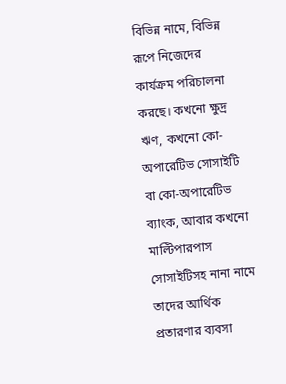বিভিন্ন নামে, বিভিন্ন রূপে নিজেদের কার্যক্রম পরিচালনা করছে। কখনো ক্ষুদ্র ঋণ, কখনো কো-অপারেটিভ সোসাইটি বা কো-অপারেটিভ ব্যাংক, আবার কখনো মাল্টিপারপাস সোসাইটিসহ নানা নামে তাদের আর্থিক প্রতারণার ব্যবসা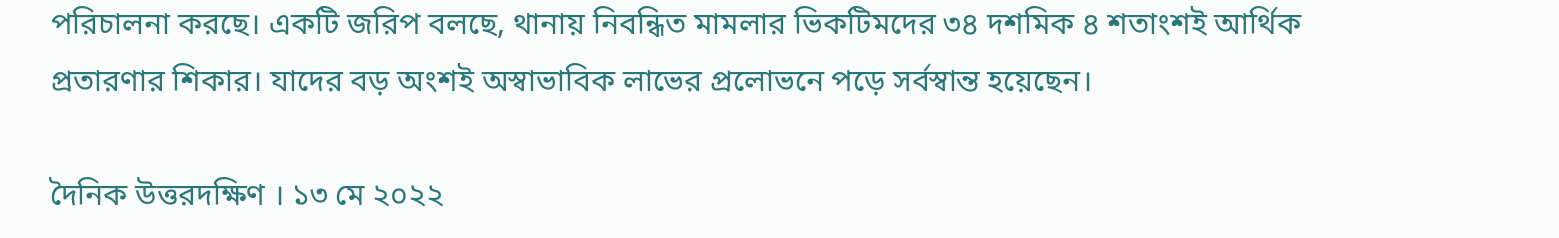পরিচালনা করছে। একটি জরিপ বলছে, থানায় নিবন্ধিত মামলার ভিকটিমদের ৩৪ দশমিক ৪ শতাংশই আর্থিক প্রতারণার শিকার। যাদের বড় অংশই অস্বাভাবিক লাভের প্রলোভনে পড়ে সর্বস্বান্ত হয়েছেন।

দৈনিক উত্তরদক্ষিণ । ১৩ মে ২০২২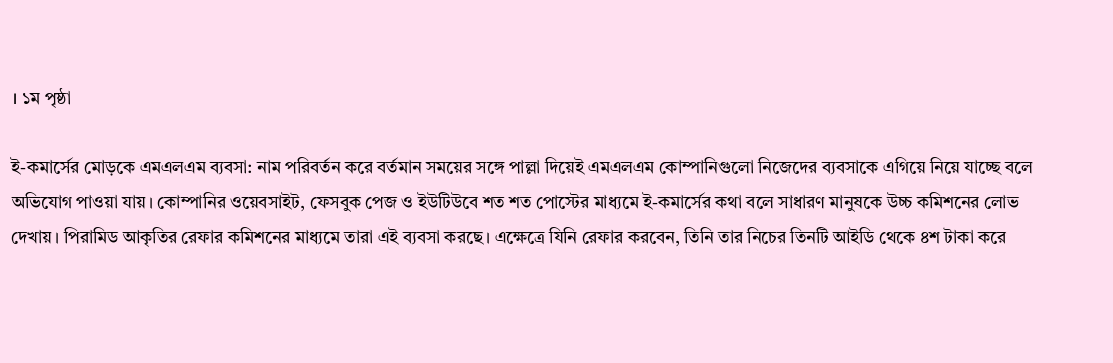। ১ম পৃষ্ঠা

ই-কমার্সের মোড়কে এমএলএম ব্যবসা: নাম পরিবর্তন করে বর্তমান সময়ের সঙ্গে পাল্লা দিয়েই এমএলএম কোম্পানিগুলো নিজেদের ব্যবসাকে এগিয়ে নিয়ে যাচ্ছে বলে অভিযোগ পাওয়া যায়। কোম্পানির ওয়েবসাইট, ফেসবুক পেজ ও ইউটিউবে শত শত পোস্টের মাধ্যমে ই-কমার্সের কথা বলে সাধারণ মানুষকে উচ্চ কমিশনের লোভ দেখায়। পিরামিড আকৃতির রেফার কমিশনের মাধ্যমে তারা এই ব্যবসা করছে। এক্ষেত্রে যিনি রেফার করবেন, তিনি তার নিচের তিনটি আইডি থেকে ৪শ টাকা করে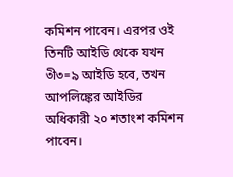কমিশন পাবেন। এরপর ওই তিনটি আইডি থেকে যখন ৩ী৩=৯ আইডি হবে, তখন আপলিঙ্কের আইডির অধিকারী ২০ শতাংশ কমিশন পাবেন।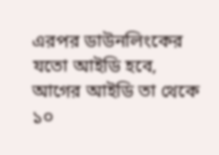এরপর ডাউনলিংকের যতো আইডি হবে, আগের আইডি তা থেকে ১০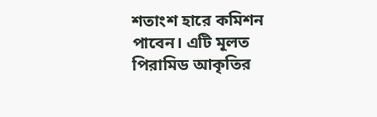শতাংশ হারে কমিশন পাবেন। এটি মূলত পিরামিড আকৃতির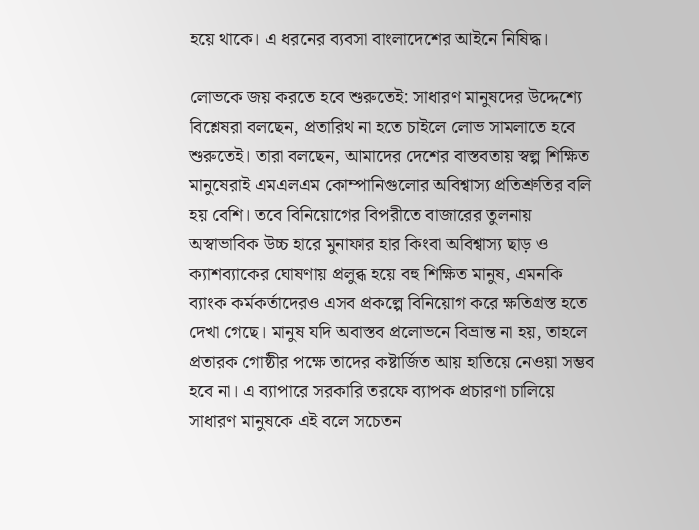হয়ে থাকে। এ ধরনের ব্যবসা বাংলাদেশের আইনে নিষিদ্ধ।

লোভকে জয় করতে হবে শুরুতেই: সাধারণ মানুষদের উদ্দেশ্যে বিশ্লেষরা বলছেন, প্রতারিথ না হতে চাইলে লোভ সামলাতে হবে শুরুতেই। তারা বলছেন, আমাদের দেশের বাস্তবতায় স্বল্প শিক্ষিত মানুষেরাই এমএলএম কোম্পানিগুলোর অবিশ্বাস্য প্রতিশ্রুতির বলি হয় বেশি। তবে বিনিয়োগের বিপরীতে বাজারের তুলনায় অস্বাভাবিক উচ্চ হারে মুনাফার হার কিংবা অবিশ্বাস্য ছাড় ও ক্যাশব্যাকের ঘোষণায় প্রলুব্ধ হয়ে বহু শিক্ষিত মানুষ, এমনকি ব্যাংক কর্মকর্তাদেরও এসব প্রকল্পে বিনিয়োগ করে ক্ষতিগ্রস্ত হতে দেখা গেছে। মানুষ যদি অবাস্তব প্রলোভনে বিভ্রান্ত না হয়, তাহলে প্রতারক গোষ্ঠীর পক্ষে তাদের কষ্টার্জিত আয় হাতিয়ে নেওয়া সম্ভব হবে না। এ ব্যাপারে সরকারি তরফে ব্যাপক প্রচারণা চালিয়ে সাধারণ মানুষকে এই বলে সচেতন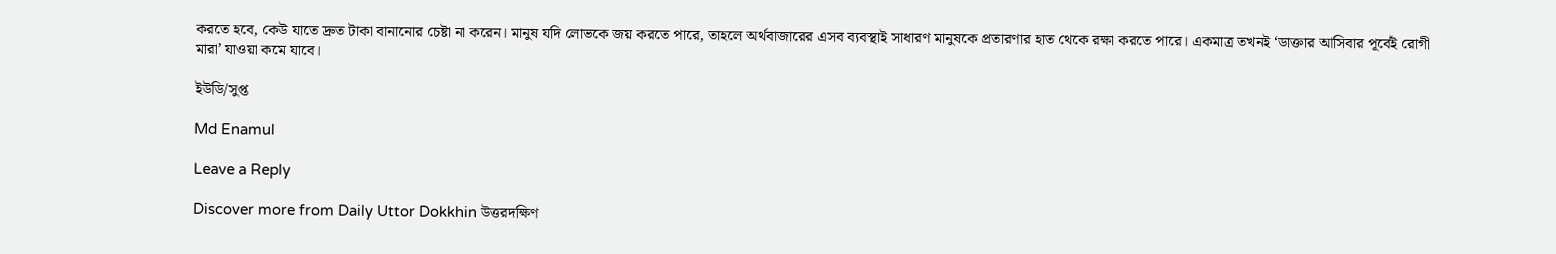করতে হবে, কেউ যাতে দ্রুত টাকা বানানোর চেষ্টা না করেন। মানুষ যদি লোভকে জয় করতে পারে, তাহলে অর্থবাজারের এসব ব্যবস্থাই সাধারণ মানুষকে প্রতারণার হাত থেকে রক্ষা করতে পারে। একমাত্র তখনই ‘ডাক্তার আসিবার পূর্বেই রোগী মারা’ যাওয়া কমে যাবে।

ইউডি/সুপ্ত

Md Enamul

Leave a Reply

Discover more from Daily Uttor Dokkhin উত্তরদক্ষিণ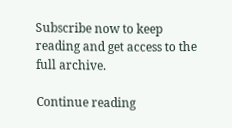Subscribe now to keep reading and get access to the full archive.

Continue reading